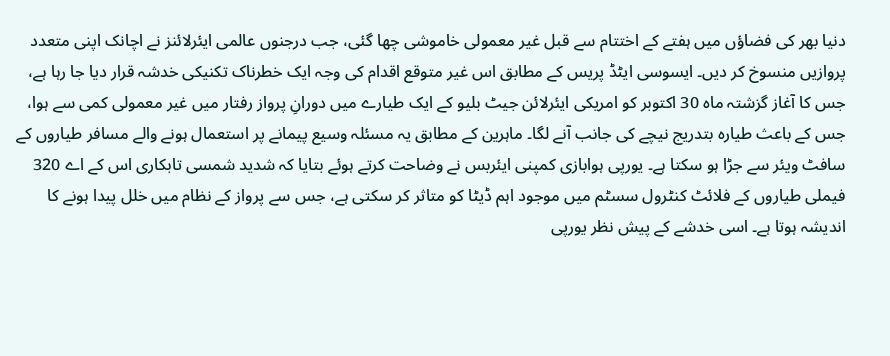دنیا بھر کی فضاؤں میں ہفتے کے اختتام سے قبل غیر معمولی خاموشی چھا گئی، جب درجنوں عالمی ایئرلائنز نے اچانک اپنی متعدد پروازیں منسوخ کر دیں۔ ایسوسی ایٹڈ پریس کے مطابق اس غیر متوقع اقدام کی وجہ ایک خطرناک تکنیکی خدشہ قرار دیا جا رہا ہے، جس کا آغاز گزشتہ ماہ 30 اکتوبر کو امریکی ایئرلائن جیٹ بلیو کے ایک طیارے میں دورانِ پرواز رفتار میں غیر معمولی کمی سے ہوا، جس کے باعث طیارہ بتدریج نیچے کی جانب آنے لگا۔ ماہرین کے مطابق یہ مسئلہ وسیع پیمانے پر استعمال ہونے والے مسافر طیاروں کے سافٹ ویئر سے جڑا ہو سکتا ہے۔ یورپی ہوابازی کمپنی ایئربس نے وضاحت کرتے ہوئے بتایا کہ شدید شمسی تابکاری اس کے اے 320 فیملی طیاروں کے فلائٹ کنٹرول سسٹم میں موجود اہم ڈیٹا کو متاثر کر سکتی ہے، جس سے پرواز کے نظام میں خلل پیدا ہونے کا اندیشہ ہوتا ہے۔ اسی خدشے کے پیش نظر یورپی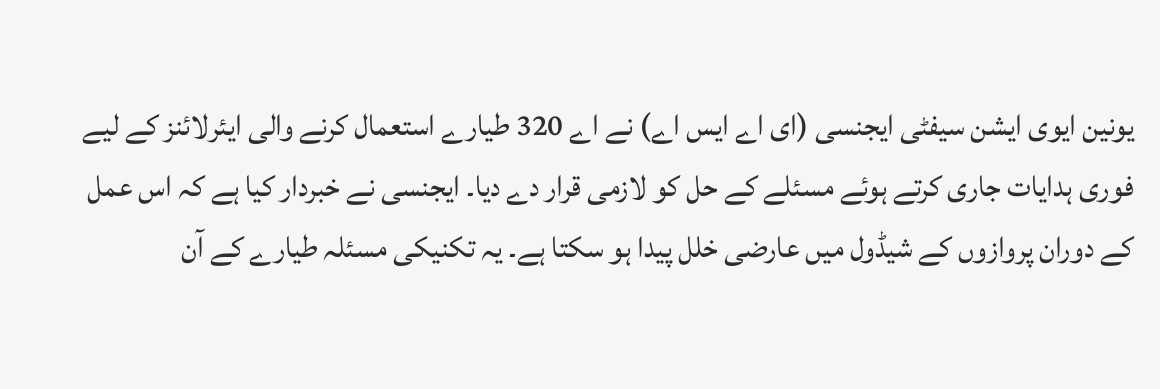یونین ایوی ایشن سیفٹی ایجنسی (ای اے ایس اے) نے اے 320 طیارے استعمال کرنے والی ایئرلائنز کے لیے فوری ہدایات جاری کرتے ہوئے مسئلے کے حل کو لازمی قرار دے دیا۔ ایجنسی نے خبردار کیا ہے کہ اس عمل کے دوران پروازوں کے شیڈول میں عارضی خلل پیدا ہو سکتا ہے۔ یہ تکنیکی مسئلہ طیارے کے آن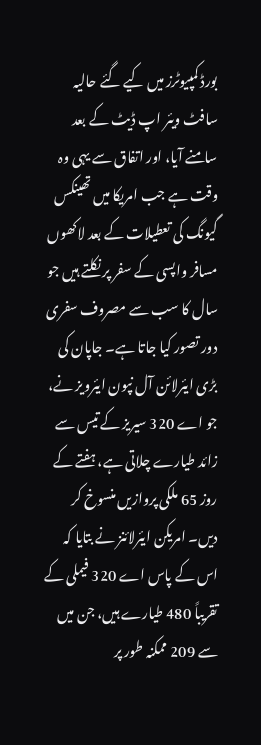بورڈ کمپیوٹرز میں کیے گئے حالیہ سافٹ ویئر اپ ڈیٹ کے بعد سامنے آیا، اور اتفاق سے یہی وہ وقت ہے جب امریکا میں تھینکس گیونگ کی تعطیلات کے بعد لاکھوں مسافر واپسی کے سفر پر نکلتے ہیں جو سال کا سب سے مصروف سفری دور تصور کیا جاتا ہے۔ جاپان کی بڑی ایئرلائن آل نپون ایئرویز نے، جو اے 320 سیریز کے تیس سے زائد طیارے چلاتی ہے، ہفتے کے روز 65 ملکی پروازیں منسوخ کر دیں۔ امریکن ایئرلائنز نے بتایا کہ اس کے پاس اے 320 فیملی کے تقریباً 480 طیارے ہیں، جن میں سے 209 ممکنہ طور پر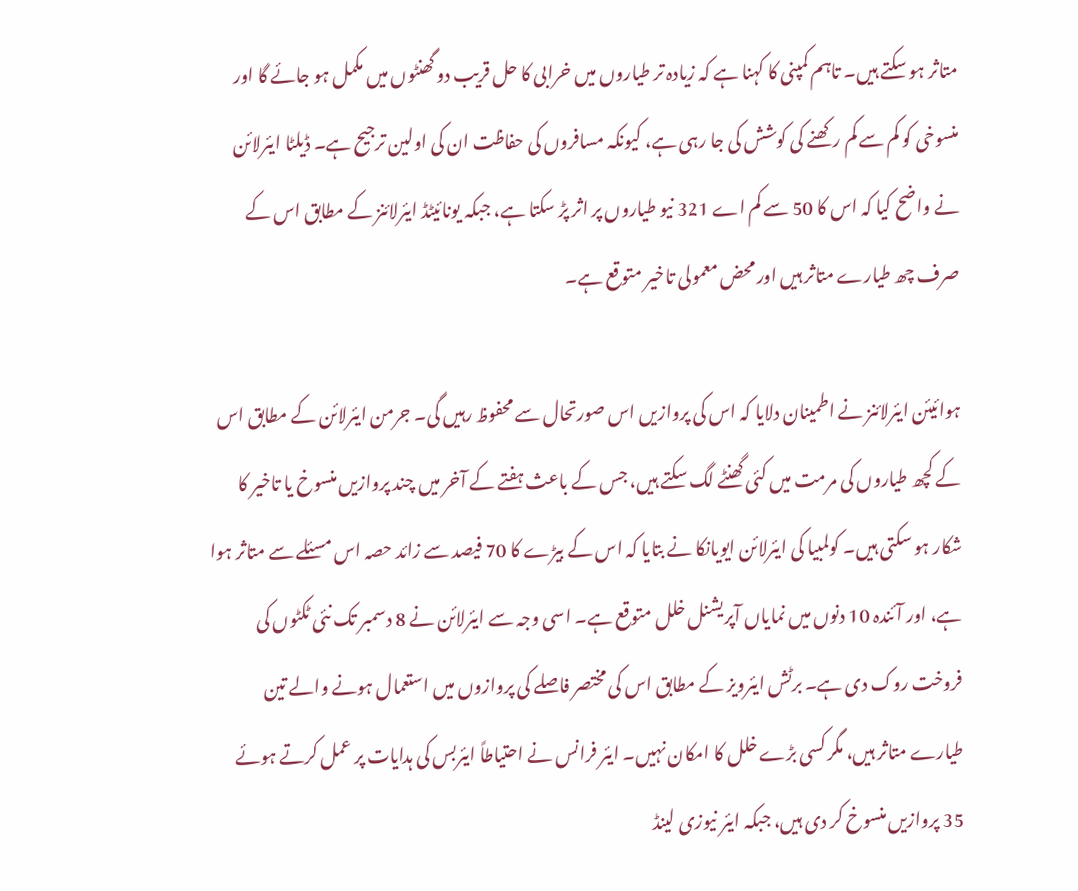متاثر ہو سکتے ہیں۔ تاہم کمپنی کا کہنا ہے کہ زیادہ تر طیاروں میں خرابی کا حل قریب دو گھنٹوں میں مکمل ہو جائے گا اور منسوخی کو کم سے کم رکھنے کی کوشش کی جا رہی ہے، کیونکہ مسافروں کی حفاظت ان کی اولین ترجیح ہے۔ ڈیلٹا ایئرلائن نے واضح کیا کہ اس کا 50 سے کم اے 321 نیو طیاروں پر اثر پڑ سکتا ہے، جبکہ یونائیٹڈ ایئرلائنز کے مطابق اس کے صرف چھ طیارے متاثر ہیں اور محض معمولی تاخیر متوقع ہے۔

ہوائیئن ایئرلائنز نے اطمینان دلایا کہ اس کی پروازیں اس صورتحال سے محفوظ رہیں گی۔ جرمن ایئرلائن کے مطابق اس کے کچھ طیاروں کی مرمت میں کئی گھنٹے لگ سکتے ہیں، جس کے باعث ہفتے کے آخر میں چند پروازیں منسوخ یا تاخیر کا شکار ہو سکتی ہیں۔ کولمبیا کی ایئرلائن ایویانکا نے بتایا کہ اس کے بیڑے کا 70 فیصد سے زائد حصہ اس مسئلے سے متاثر ہوا ہے، اور آئندہ 10 دنوں میں نمایاں آپریشنل خلل متوقع ہے۔ اسی وجہ سے ایئرلائن نے 8 دسمبر تک نئی ٹکٹوں کی فروخت روک دی ہے۔ برٹش ایئرویز کے مطابق اس کی مختصر فاصلے کی پروازوں میں استعمال ہونے والے تین طیارے متاثر ہیں، مگر کسی بڑے خلل کا امکان نہیں۔ ایئر فرانس نے احتیاطاً ایئربس کی ہدایات پر عمل کرتے ہوئے 35 پروازیں منسوخ کر دی ہیں، جبکہ ایئر نیوزی لینڈ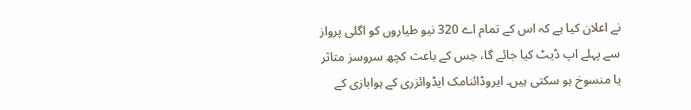نے اعلان کیا ہے کہ اس کے تمام اے 320 نیو طیاروں کو اگلی پرواز سے پہلے اپ ڈیٹ کیا جائے گا، جس کے باعث کچھ سروسز متاثر یا منسوخ ہو سکتی ہیں۔ ایروڈائنامک ایڈوائزری کے ہوابازی کے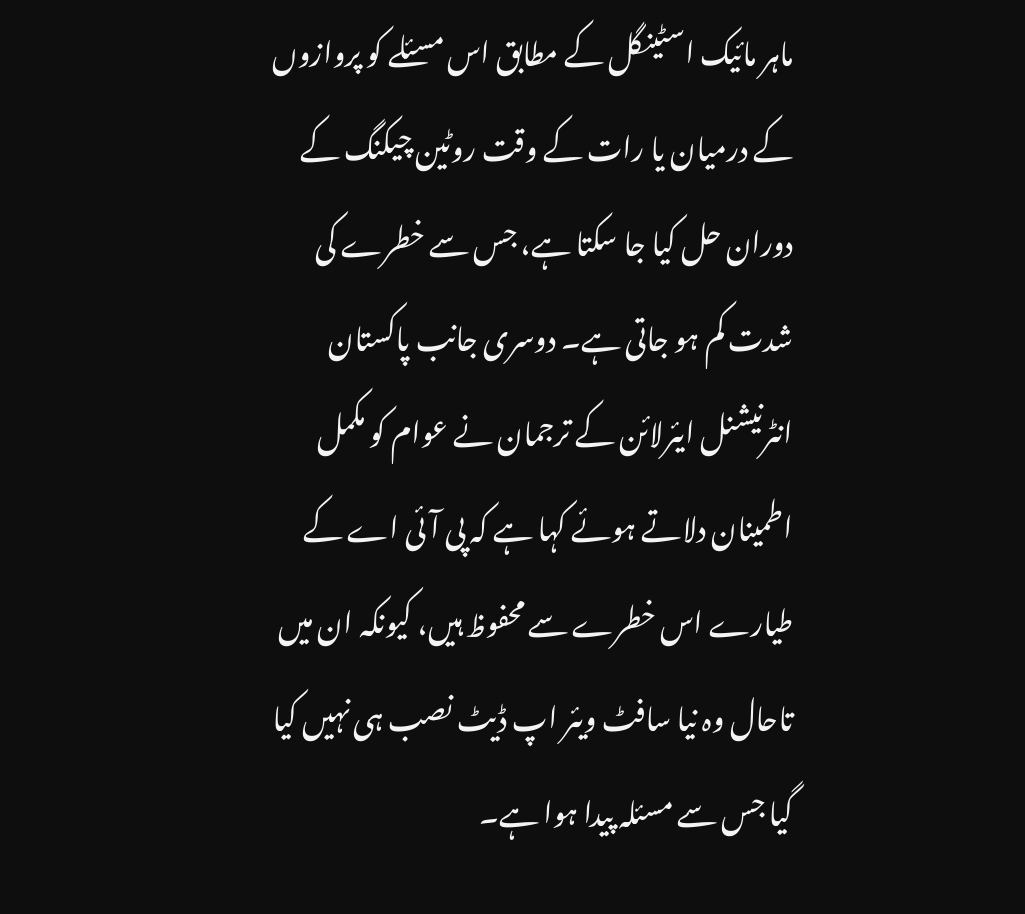ماہر مائیک اسٹینگل کے مطابق اس مسئلے کو پروازوں کے درمیان یا رات کے وقت روٹین چیکنگ کے دوران حل کیا جا سکتا ہے، جس سے خطرے کی شدت کم ہو جاتی ہے۔ دوسری جانب پاکستان انٹرنیشنل ایئرلائن کے ترجمان نے عوام کو مکمل اطمینان دلاتے ہوئے کہا ہے کہ پی آئی اے کے طیارے اس خطرے سے محفوظ ہیں، کیونکہ ان میں تاحال وہ نیا سافٹ ویئر اپ ڈیٹ نصب ہی نہیں کیا گیا جس سے مسئلہ پیدا ہوا ہے۔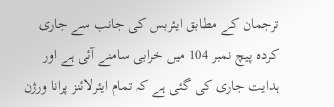ترجمان کے مطابق ایئربس کی جانب سے جاری کردہ پیچ نمبر 104 میں خرابی سامنے آئی ہے اور ہدایت جاری کی گئی ہے کہ تمام ایئرلائنز پرانا ورژن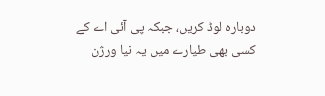دوبارہ لوڈ کریں، جبکہ پی آئی اے کے کسی بھی طیارے میں یہ نیا ورژن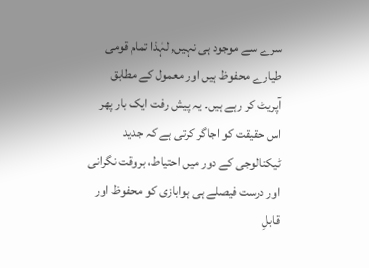سرے سے موجود ہی نہیں, لہٰذا تمام قومی طیارے محفوظ ہیں اور معمول کے مطابق آپریٹ کر رہے ہیں۔ یہ پیش رفت ایک بار پھر اس حقیقت کو اجاگر کرتی ہے کہ جدید ٹیکنالوجی کے دور میں احتیاط، بروقت نگرانی اور درست فیصلے ہی ہوابازی کو محفوظ اور قابلِ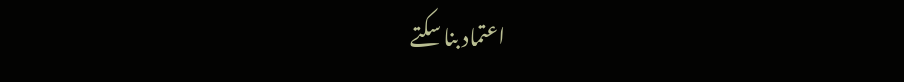اعتماد بنا سکتے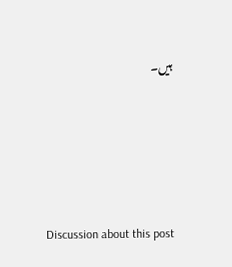ہیں۔







Discussion about this post